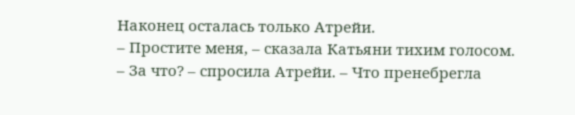Наконец осталась только Атрейи.
– Простите меня, – сказала Катьяни тихим голосом.
– За что? – спросила Атрейи. – Что пренебрегла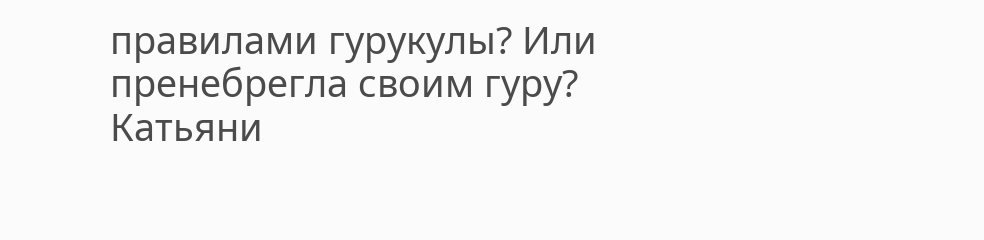правилами гурукулы? Или пренебрегла своим гуру?
Катьяни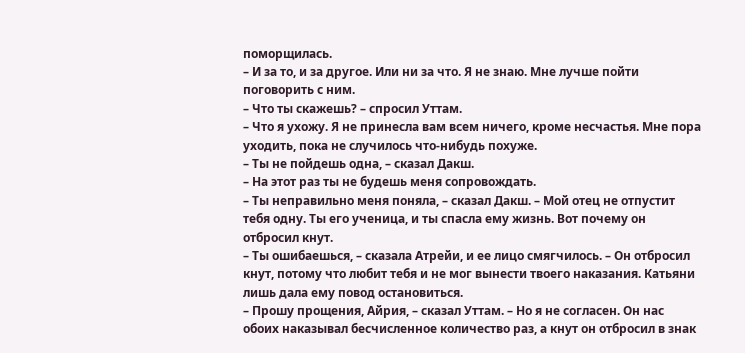поморщилась.
– И за то, и за другое. Или ни за что. Я не знаю. Мне лучше пойти поговорить с ним.
– Что ты скажешь? – спросил Уттам.
– Что я ухожу. Я не принесла вам всем ничего, кроме несчастья. Мне пора уходить, пока не случилось что-нибудь похуже.
– Ты не пойдешь одна, – сказал Дакш.
– На этот раз ты не будешь меня сопровождать.
– Ты неправильно меня поняла, – сказал Дакш. – Мой отец не отпустит тебя одну. Ты его ученица, и ты спасла ему жизнь. Вот почему он отбросил кнут.
– Ты ошибаешься, – сказала Атрейи, и ее лицо смягчилось. – Он отбросил кнут, потому что любит тебя и не мог вынести твоего наказания. Катьяни лишь дала ему повод остановиться.
– Прошу прощения, Айрия, – сказал Уттам. – Но я не согласен. Он нас обоих наказывал бесчисленное количество раз, а кнут он отбросил в знак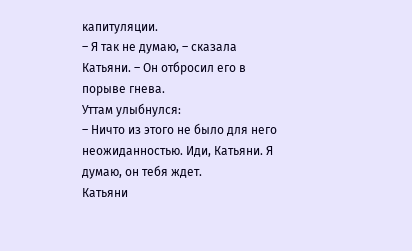капитуляции.
– Я так не думаю, – сказала Катьяни. – Он отбросил его в порыве гнева.
Уттам улыбнулся:
– Ничто из этого не было для него неожиданностью. Иди, Катьяни. Я думаю, он тебя ждет.
Катьяни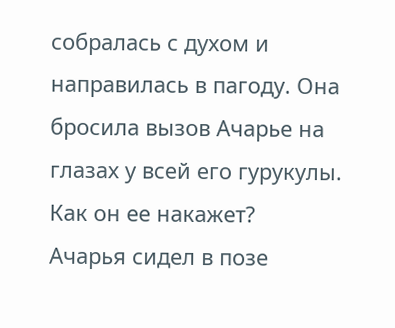собралась с духом и направилась в пагоду. Она бросила вызов Ачарье на глазах у всей его гурукулы. Как он ее накажет?
Ачарья сидел в позе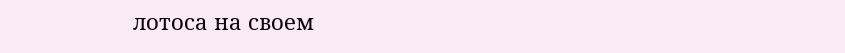лотоса на своем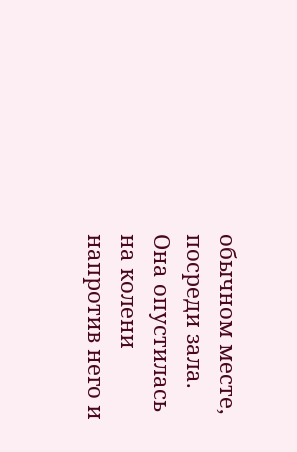обычном месте, посреди зала. Она опустилась на колени напротив него и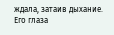ждала, затаив дыхание.
Его глаза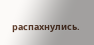распахнулись.